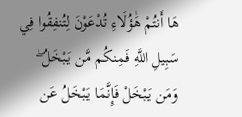هَا أَنتُمْ هَٰؤُلَاءِ تُدْعَوْنَ لِتُنفِقُوا فِي سَبِيلِ اللَّهِ فَمِنكُم مَّن يَبْخَلُ ۖ وَمَن يَبْخَلْ فَإِنَّمَا يَبْخَلُ عَن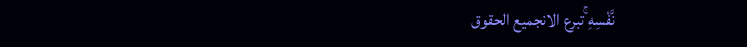نَّفْسِهِ ۚتبرع الانجميع الحقوق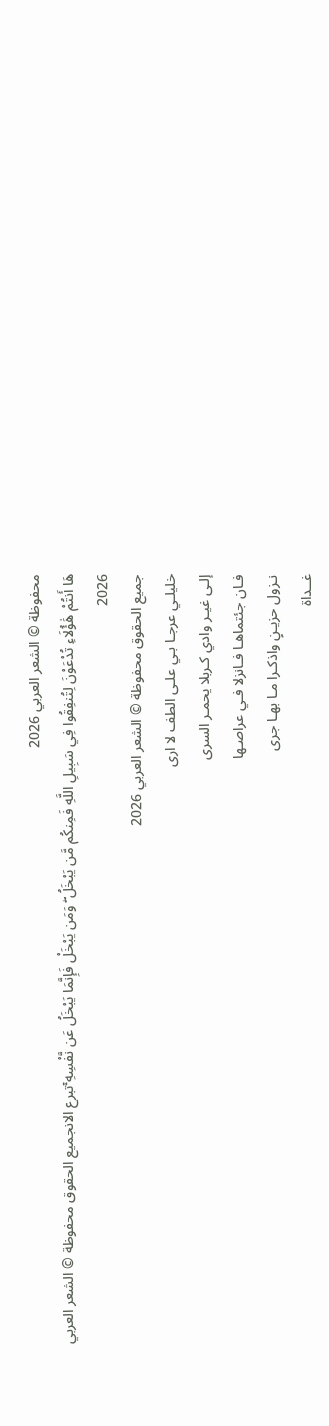محفوظة © الشعر العربي 2026
هَا أَنتُمْ هَٰؤُلَاءِ تُدْعَوْنَ لِتُنفِقُوا فِي سَبِيلِ اللَّهِ فَمِنكُم مَّن يَبْخَلُ ۖ وَمَن يَبْخَلْ فَإِنَّمَا يَبْخَلُ عَن نَّفْسِهِ ۚتبرع الانجميع الحقوق محفوظة © الشعر العربي 2026
جميع الحقوق محفوظة © الشعر العربي 2026
خليلـي عرجـا بـي علـى الطف لا ارى
إلـى غيـر وادي كـربلا يحمـر السرى
فـان جئتماهـا فـانزلا فـي عراصـها
نـزول حزيـنٍ واذكـرا مـا بهـا جرى
غــداة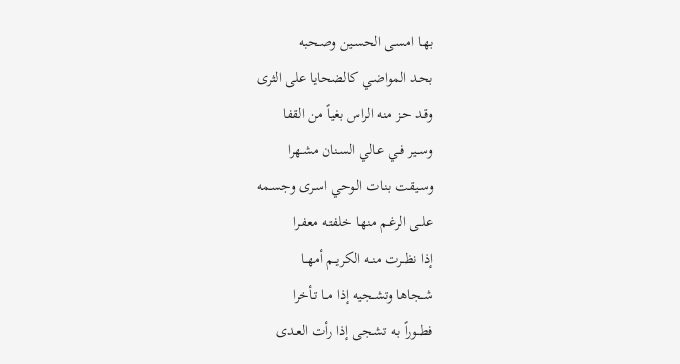بهـا امسـى الحسـين وصـحبه
بحـد المواضـي كالضحايا على الثرى
وقـد حـز منه الراس بغياً من القفا
وســير فــي عـالي السـنان مشـهرا
وسـيقت بنـات الـوحي اسـرى وجسـمه
علــى الرغـم منهـا خلفتـه معفـرا
إذا نظــرت منــه الكريــم أمهــا
شــجاها وتشــجيه إذا مــا تـأخرا
فطــوراً بـه تشـجى إذا رأت العـدى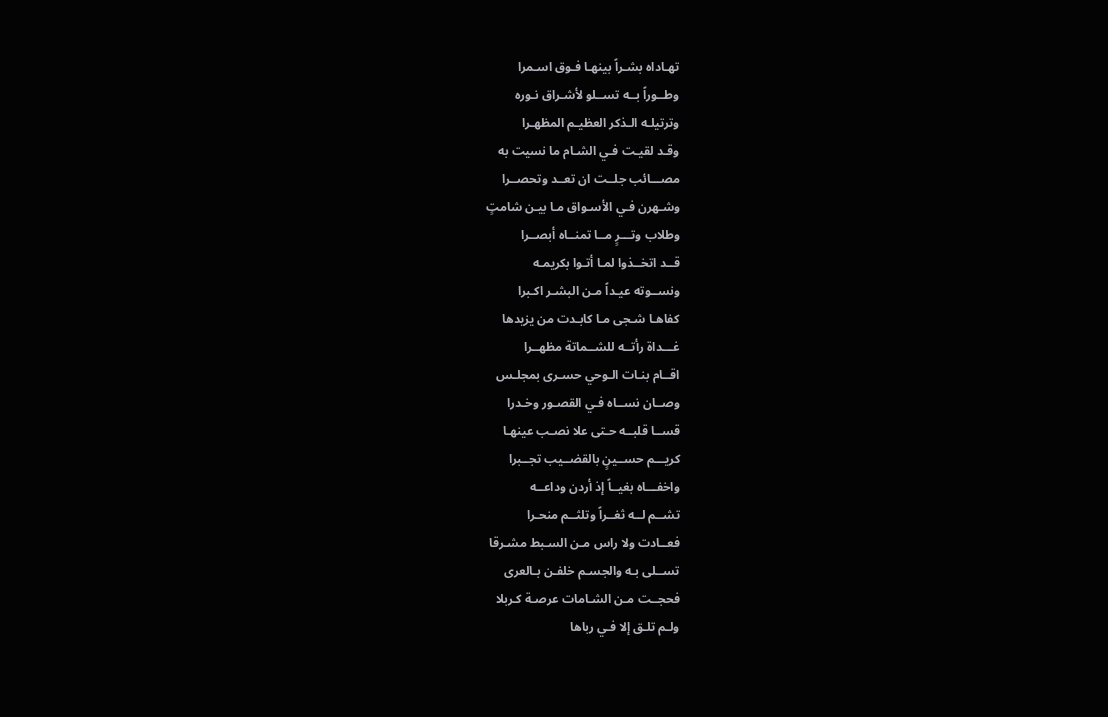تهـاداه بشـراً بينهـا فـوق اسـمرا
وطــوراً بــه تســلو لأشـراق نـوره
وترتيلـه الـذكر العظيـم المظهـرا
وقـد لقيـت فـي الشـام ما نسيت به
مصـــائب جلــت ان تعــد وتحصــرا
وشـهرن فـي الأسـواق مـا بيـن شامتٍ
وطلاب وتـــرٍ مــا تمنــاه أبصــرا
قــد اتخــذوا لمـا أتـوا بكريمـه
ونســوته عيـداً مـن البشـر اكـبرا
كفاهـا شـجى مـا كابـدت من يزيدها
غـــداة رأتــه للشــماتة مظهــرا
اقــام بنـات الـوحي حسـرى بمجلـس
وصــان نســاه فـي القصـور وخـدرا
قســا قلبــه حـتى علا نصـب عينهـا
كريـــم حســينٍ بالقضــيب تجــبرا
واخفـــاه بغيــاً إذ أردن وداعــه
تشــم لــه ثغــراً وتلثــم منحـرا
فعــادت ولا راس مـن السـبط مشـرقا
تســلى بـه والجسـم خلفـن بـالعرى
فحجــت مـن الشـامات عرصـة كـربلا
ولـم تلـق إلا فـي رباها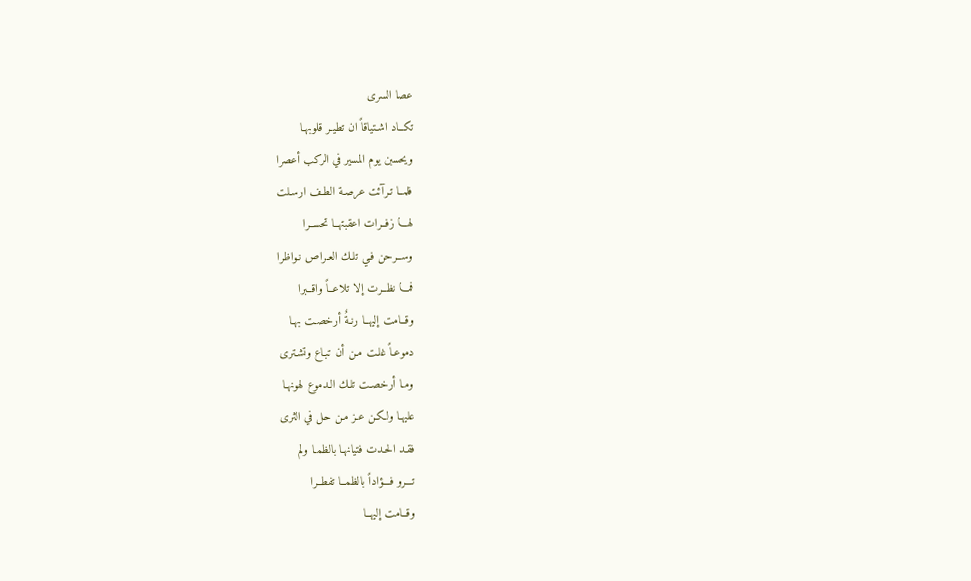عصا السرى
تكــاد اشـتياقاً ان تطيـر قلوبهـا
ويحسبن يوم المسير في الركب أعصرا
فلمــا تـرآئت عرصـة الطـف ارسـلت
لهـــا زفــرات اعقبتهــا تحســرا
وســرحن فـي تلـك العـراص نـواظرا
فمـــا نظــرت إلا تلاعــاً واقــبرا
وقــامت إليهــا رنـةٌ أرخصـت بهـا
دموعـاً غلـت مـن أن تبـاع وتشـترى
ومـا أرخصـت تلـك الـدموع لهونهـا
عليهـا ولكـن عـز مـن حل في الثرى
فقـد الحـدت فتيانهـا بالظمـا ولم
تـــرو فـــؤاداً بالظمــا تفطــرا
وقــامت إليهــا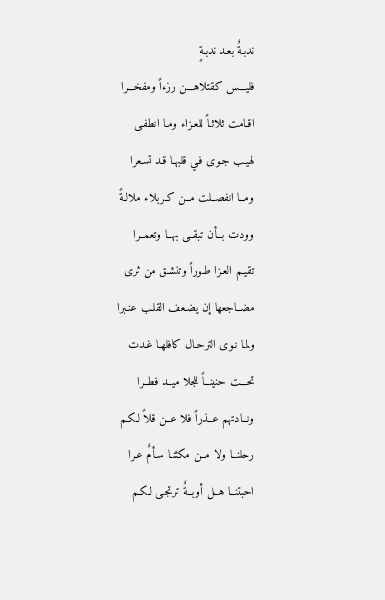ندبـةٌ بعـد ندبـةٍ
فليـــس كقتلاهـــن رزءاً ومفخـــرا
اقـامت ثلاثـاً للعـزاء ومـا انطفـى
لهيـب جـوى فـي قلبهـا قـد تسـعرا
ومــا انفصــلت مــن كـربلاء ملالـةً
وودت بــأن تبقــى بهــا وتعمــرا
تقيـم العـزا طـوراً وتنشـق من ثرى
مضــاجعها إن يضـعف القلـب عنـبرا
ولمـا نـوى الترحـال كافلهـا غـدت
تحـــت حنينــاً للجلا ميــد فطــرا
ونــادتهم عــذراً فلا عــن قلاً لكـم
رحلنــا ولا مــن مكثنـا سـأمٌ عـرا
احبتنــا هــل أوبــةٌ ترتجـى لكـم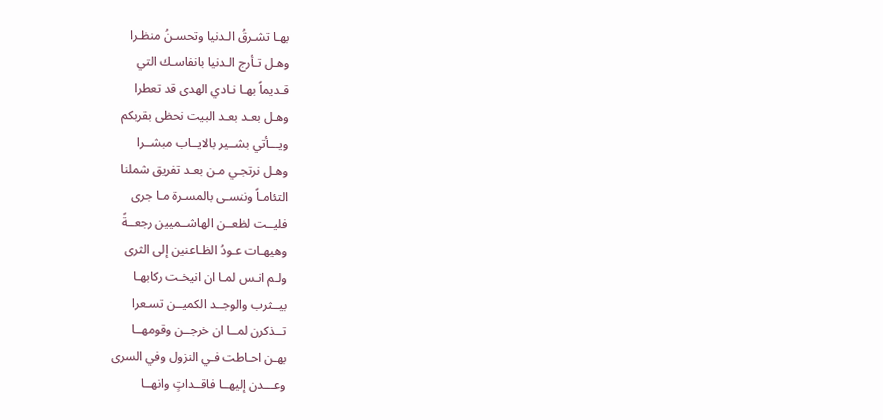بهـا تشـرقُ الـدنيا وتحسـنُ منظـرا
وهـل تـأرج الـدنيا بانفاسـك التي
قـديماً بهـا نـادي الهدى قد تعطرا
وهـل بعـد بعـد البيت نحظى بقربكم
ويـــأتي بشــير بالايــاب مبشــرا
وهـل نرتجـي مـن بعـد تفريق شملنا
التئامـاً وننسـى بالمسـرة مـا جرى
فليــت لظعــن الهاشــميين رجعــةً
وهيهـات عـودُ الظـاعنين إلى الثرى
ولـم انـس لمـا ان انيخـت ركابهـا
بيــثرب والوجــد الكميــن تسـعرا
تــذكرن لمــا ان خرجــن وقومهــا
بهـن احـاطت فـي النزول وفي السرى
وعـــدن إليهــا فاقــداتٍ وانهــا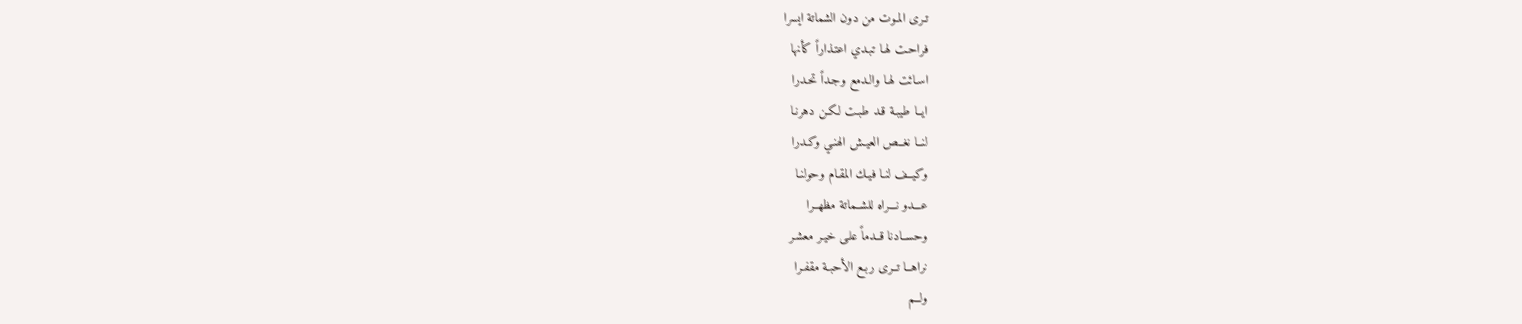تـرى المـوت من دون الشماتة ايسرا
فراحـت لهـا تبـدي اعتـذاراً كأنها
اسـائت لهـا والـدمع وجـداً تحـدرا
ايــا طيبـة قـد طبـت لكـن دهرنـا
لنــا نغــص العيـش الهنـي وكـدرا
وكيــف لنـا فيـك المقـام وحولنـا
عـــدو نـــراه للشــماتة مظهــرا
وحســادنا قــدماً علـى خيـر معشـر
نراهــا تــرى ربـع الأحبـة مقفـرا
ولــم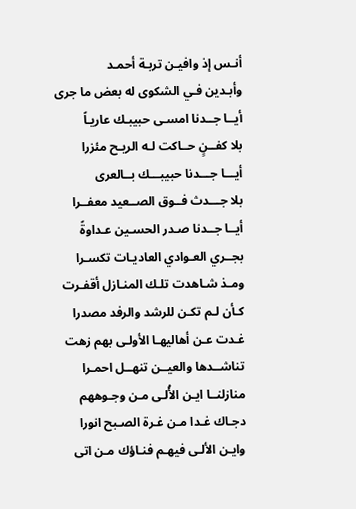أنـس إذ وافيـن تربـة أحمـد
وأبـدين فـي الشكوى له بعض ما جرى
أيــا جــدنا امسـى حبيبـك عاريـاً
بلا كفــنٍ حــاكت لـه الريـح مئزرا
أيـــا جـــدنا حبيبـــك بــالعرى
بلا جـــدث فــوق الصــعيد معفــرا
أيــا جــدنا صـدر الحسـين عـداوةً
بجــري العـوادي العاديـات تكسـرا
ومـذ شـاهدت تلـك المنـازل أقفـرت
كـأن لـم تكـن للرشد والرفد مصدرا
غـدت عـن أهاليهـا الأولـى بهم زهت
تناشــدها والعيــن تنهــل احمـرا
منازلنــا ايـن الأُلـى مـن وجـوههم
دجـاك غـدا مـن غـرة الصـبح انورا
وايـن الألـى فيهـم فنـاؤك مـن اتى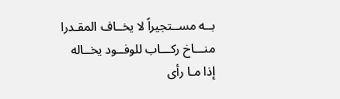بــه مســتجيراً لا يخــاف المقـدرا
منـــاخ ركـــاب للوفــود يخــاله
إذا مـا رأى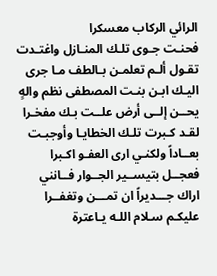الرائي الركاب معسكرا
فحنـت جـوى تلـك المنـازل واغتـدت
تقـول ألـم تعلمـن بـالطف مـا جرى
اليـك ابـن بنـت المصطفى نظم والهٍ
يحــن إلــى أرض علــت بـك مفخـرا
لقـد كـبرت تلـك الخطايـا وأوجبـت
بعــاداً ولكنـي ارى العفـو اكـبرا
فعجــل بتيســير الجــوار فــانني
اراك جـــديراً ان تمـــن وتغفــرا
عليكـم سـلام اللـه يـاعترة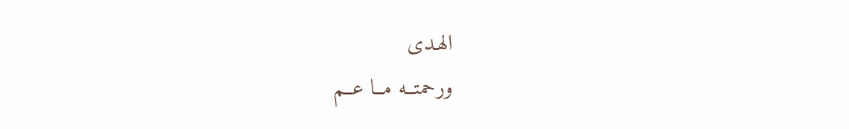الهـدى
ورحمتــه مــا عــم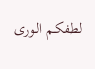لطفكـم الـورى